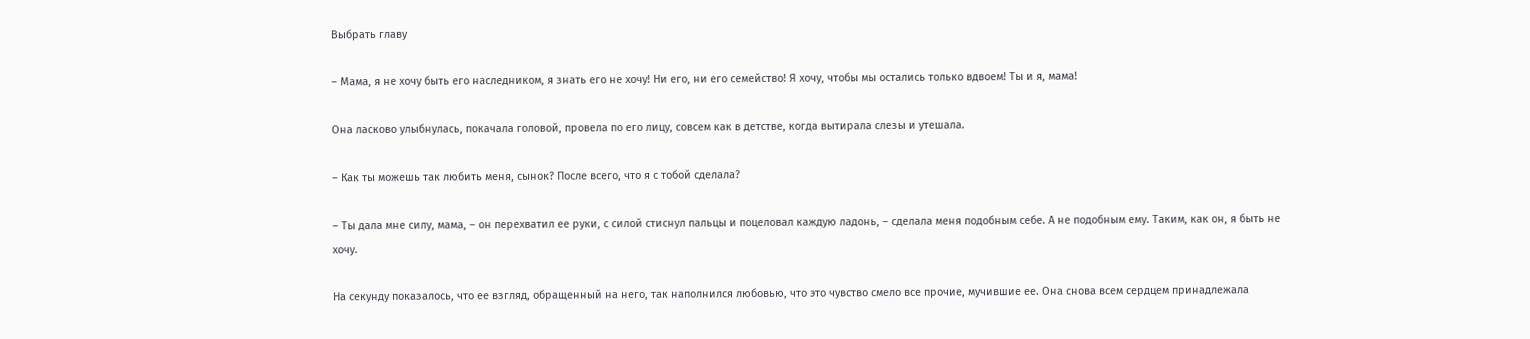Выбрать главу

– Мама, я не хочу быть его наследником, я знать его не хочу! Ни его, ни его семейство! Я хочу, чтобы мы остались только вдвоем! Ты и я, мама!

Она ласково улыбнулась, покачала головой, провела по его лицу, совсем как в детстве, когда вытирала слезы и утешала.

– Как ты можешь так любить меня, сынок? После всего, что я с тобой сделала?

– Ты дала мне силу, мама, – он перехватил ее руки, с силой стиснул пальцы и поцеловал каждую ладонь, – сделала меня подобным себе. А не подобным ему. Таким, как он, я быть не хочу.

На секунду показалось, что ее взгляд, обращенный на него, так наполнился любовью, что это чувство смело все прочие, мучившие ее. Она снова всем сердцем принадлежала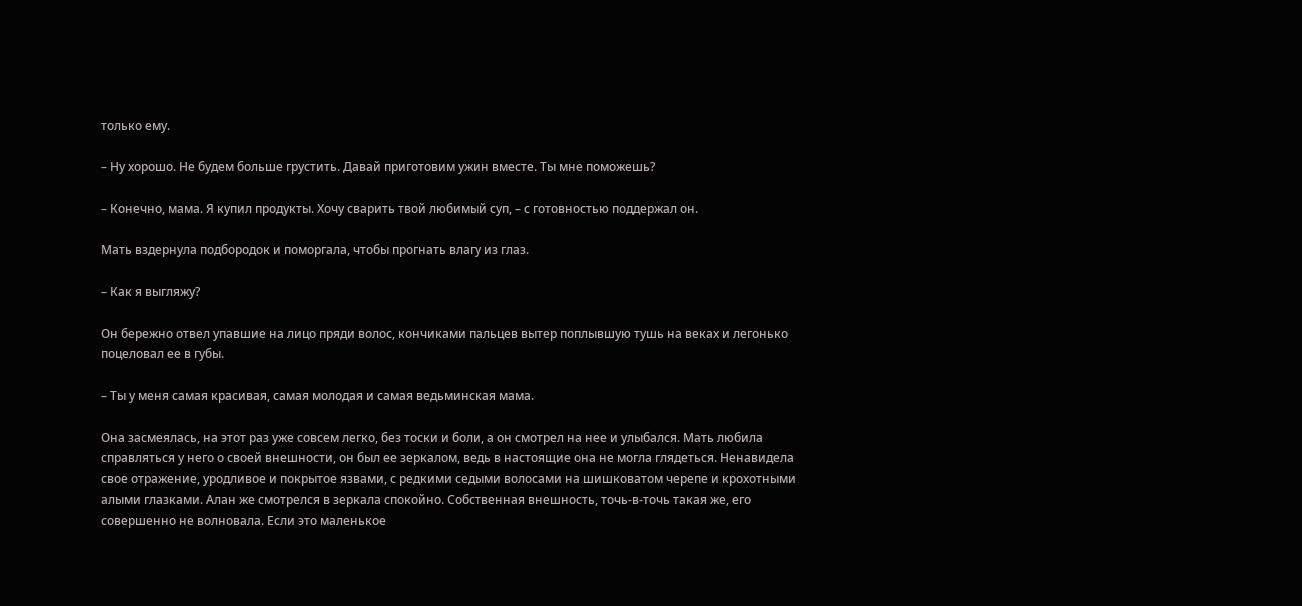только ему.

– Ну хорошо. Не будем больше грустить. Давай приготовим ужин вместе. Ты мне поможешь?

– Конечно, мама. Я купил продукты. Хочу сварить твой любимый суп, – с готовностью поддержал он.

Мать вздернула подбородок и поморгала, чтобы прогнать влагу из глаз.

– Как я выгляжу?

Он бережно отвел упавшие на лицо пряди волос, кончиками пальцев вытер поплывшую тушь на веках и легонько поцеловал ее в губы.

– Ты у меня самая красивая, самая молодая и самая ведьминская мама.

Она засмеялась, на этот раз уже совсем легко, без тоски и боли, а он смотрел на нее и улыбался. Мать любила справляться у него о своей внешности, он был ее зеркалом, ведь в настоящие она не могла глядеться. Ненавидела свое отражение, уродливое и покрытое язвами, с редкими седыми волосами на шишковатом черепе и крохотными алыми глазками. Алан же смотрелся в зеркала спокойно. Собственная внешность, точь-в-точь такая же, его совершенно не волновала. Если это маленькое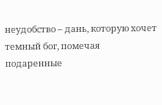неудобство – дань, которую хочет темный бог, помечая подаренные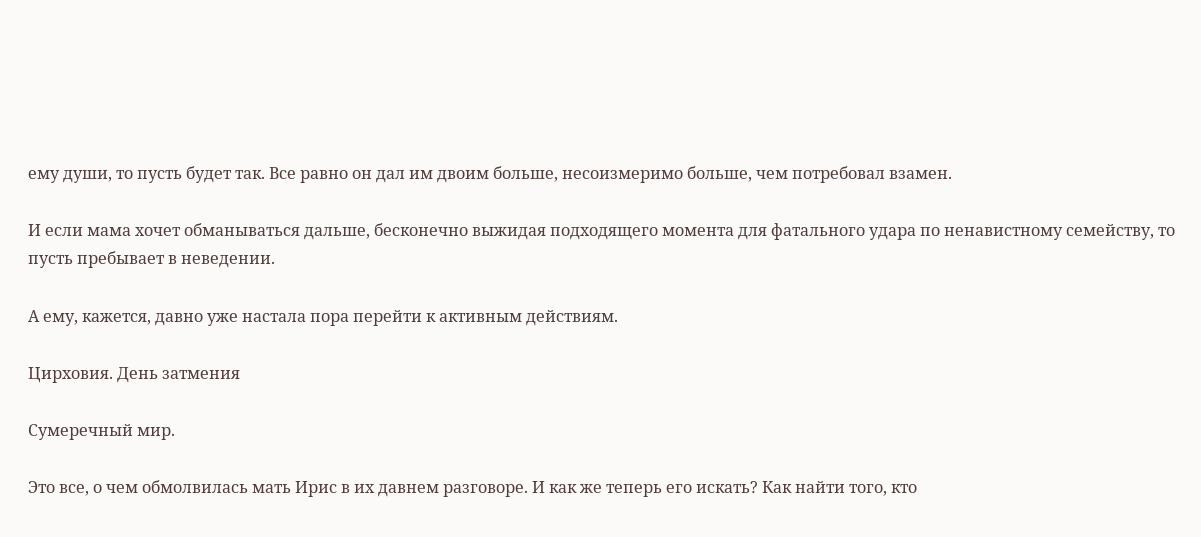ему души, то пусть будет так. Все равно он дал им двоим больше, несоизмеримо больше, чем потребовал взамен.

И если мама хочет обманываться дальше, бесконечно выжидая подходящего момента для фатального удара по ненавистному семейству, то пусть пребывает в неведении.

А ему, кажется, давно уже настала пора перейти к активным действиям.

Цирховия. День затмения

Сумеречный мир.

Это все, о чем обмолвилась мать Ирис в их давнем разговоре. И как же теперь его искать? Как найти того, кто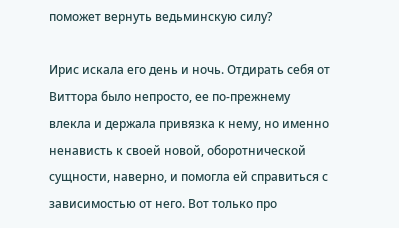поможет вернуть ведьминскую силу?

Ирис искала его день и ночь. Отдирать себя от Виттора было непросто, ее по-прежнему влекла и держала привязка к нему, но именно ненависть к своей новой, оборотнической сущности, наверно, и помогла ей справиться с зависимостью от него. Вот только про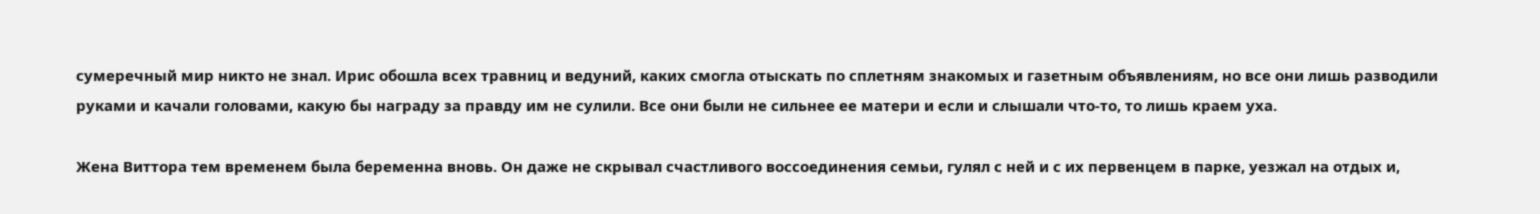сумеречный мир никто не знал. Ирис обошла всех травниц и ведуний, каких смогла отыскать по сплетням знакомых и газетным объявлениям, но все они лишь разводили руками и качали головами, какую бы награду за правду им не сулили. Все они были не сильнее ее матери и если и слышали что-то, то лишь краем уха.

Жена Виттора тем временем была беременна вновь. Он даже не скрывал счастливого воссоединения семьи, гулял с ней и с их первенцем в парке, уезжал на отдых и,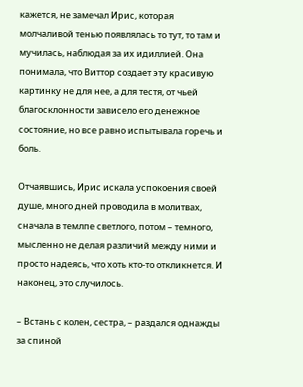кажется, не замечал Ирис, которая молчаливой тенью появлялась то тут, то там и мучилась, наблюдая за их идиллией. Она понимала, что Виттор создает эту красивую картинку не для нее, а для тестя, от чьей благосклонности зависело его денежное состояние, но все равно испытывала горечь и боль.

Отчаявшись, Ирис искала успокоения своей душе, много дней проводила в молитвах, сначала в темлпе светлого, потом – темного, мысленно не делая различий между ними и просто надеясь, что хоть кто-то откликнется. И наконец, это случилось.

– Встань с колен, сестра, – раздался однажды за спиной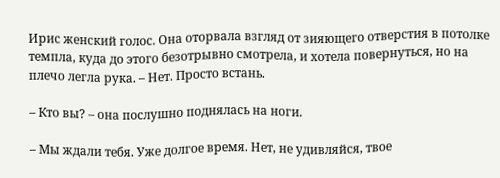Ирис женский голос. Она оторвала взгляд от зияющего отверстия в потолке темпла, куда до этого безотрывно смотрела, и хотела повернуться, но на плечо легла рука. – Нет. Просто встань.

– Кто вы? – она послушно поднялась на ноги.

– Мы ждали тебя. Уже долгое время. Нет, не удивляйся, твое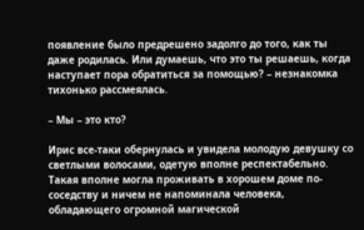появление было предрешено задолго до того, как ты даже родилась. Или думаешь, что это ты решаешь, когда наступает пора обратиться за помощью? – незнакомка тихонько рассмеялась.

– Мы – это кто?

Ирис все-таки обернулась и увидела молодую девушку со светлыми волосами, одетую вполне респектабельно. Такая вполне могла проживать в хорошем доме по-соседству и ничем не напоминала человека, обладающего огромной магической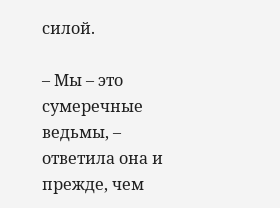силой.

– Мы – это сумеречные ведьмы, – ответила она и прежде, чем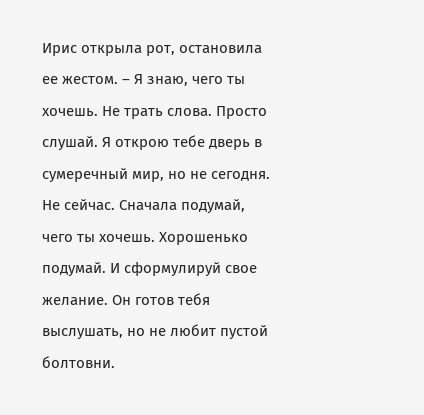Ирис открыла рот, остановила ее жестом. – Я знаю, чего ты хочешь. Не трать слова. Просто слушай. Я открою тебе дверь в сумеречный мир, но не сегодня. Не сейчас. Сначала подумай, чего ты хочешь. Хорошенько подумай. И сформулируй свое желание. Он готов тебя выслушать, но не любит пустой болтовни.